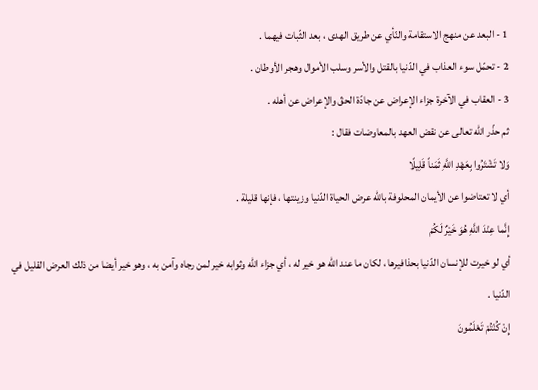1 - البعد عن منهج الاستقامة والنّأي عن طريق الهدى ، بعد الثّبات فيهما .
2 - تحمّل سوء العذاب في الدّنيا بالقتل والأسر وسلب الأموال وهجر الأوطان .
3 - العقاب في الآخرة جزاء الإعراض عن جادّة الحقّ والإعراض عن أهله .
ثم حذّر اللّه تعالى عن نقض العهد بالمعاوضات فقال :
وَلا تَشْتَرُوا بِعَهْدِ اللَّهِ ثَمَناً قَلِيلًا
أي لا تعتاضوا عن الأيمان المحلوفة باللّه عرض الحياة الدّنيا وزينتها ، فإنها قليلة .
إِنَّما عِنْدَ اللَّهِ هُوَ خَيْرٌ لَكُمْ
أي لو خيرت للإنسان الدّنيا بحذافيرها ، لكان ما عند اللّه هو خير له ، أي جزاء اللّه وثوابه خير لمن رجاه وآمن به ، وهو خير أيضا من ذلك العرض القليل في الدّنيا .
إِنْ كُنْتُمْ تَعْلَمُونَ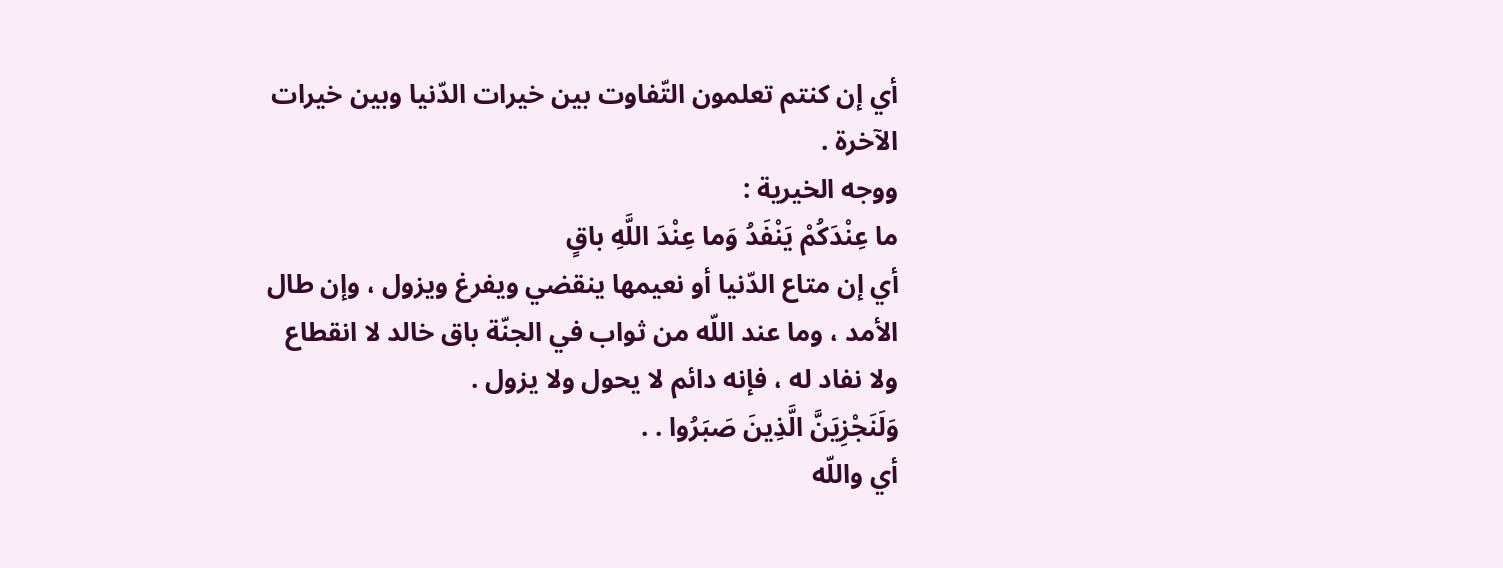أي إن كنتم تعلمون التّفاوت بين خيرات الدّنيا وبين خيرات الآخرة .
ووجه الخيرية :
ما عِنْدَكُمْ يَنْفَدُ وَما عِنْدَ اللَّهِ باقٍ
أي إن متاع الدّنيا أو نعيمها ينقضي ويفرغ ويزول ، وإن طال الأمد ، وما عند اللّه من ثواب في الجنّة باق خالد لا انقطاع ولا نفاد له ، فإنه دائم لا يحول ولا يزول .
وَلَنَجْزِيَنَّ الَّذِينَ صَبَرُوا . .
أي واللّه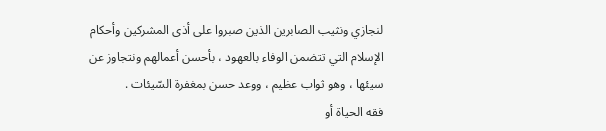لنجازي ونثيب الصابرين الذين صبروا على أذى المشركين وأحكام الإسلام التي تتضمن الوفاء بالعهود ، بأحسن أعمالهم ونتجاوز عن سيئها ، وهو ثواب عظيم ، ووعد حسن بمغفرة السّيئات .
فقه الحياة أو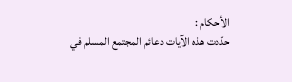الأحكام :
حدّدت هذه الآيات دعائم المجتمع المسلم في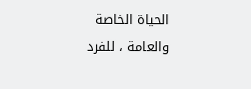الحياة الخاصة والعامة ، للفرد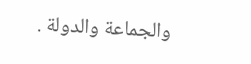والجماعة والدولة .